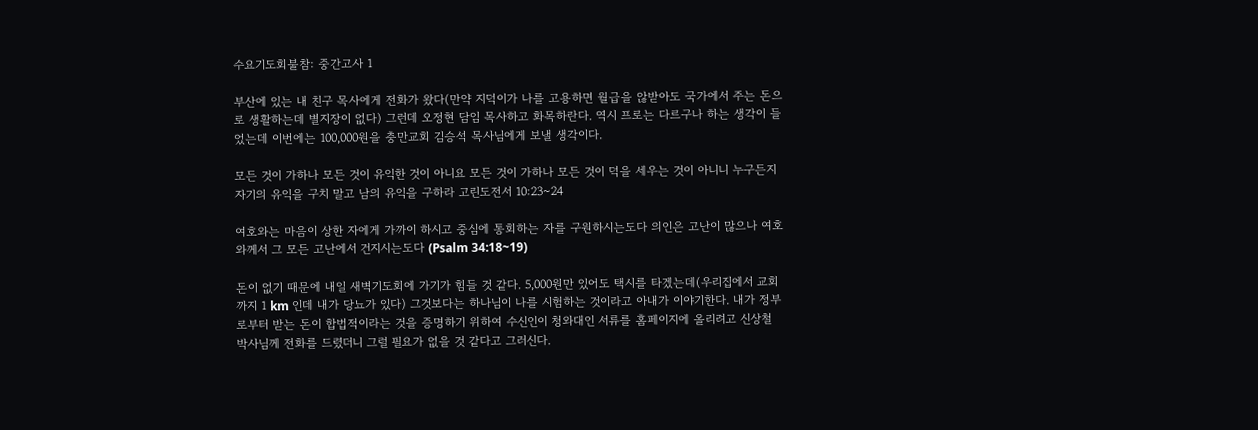수요기도회불참: 중간고사 1

부산에 있는 내 친구 목사에게 전화가 왔다(만약 지덕이가 나를 고용하면 월급을 않받아도 국가에서 주는 돈으로 생활하는데 별지장이 없다) 그런데 오정현 담임 목사하고 화목하란다. 역시 프로는 다르구나 하는 생각이 들었는데 이번에는 100,000원을 충만교회 김승석 목사님에게 보낼 생각이다.

모든 것이 가하나 모든 것이 유익한 것이 아니요 모든 것이 가하나 모든 것이 덕을 세우는 것이 아니니 누구든지 자기의 유익을 구치 말고 남의 유익을 구하라 고린도전서 10:23~24

여호와는 마음이 상한 자에게 가까이 하시고 중심에 통회하는 자를 구원하시는도다 의인은 고난이 많으나 여호와께서 그 모든 고난에서 건지시는도다 (Psalm 34:18~19)

돈이 없기 때문에 내일 새벽기도회에 가기가 힘들 것 같다. 5,000원만 있어도 택시를 타겠는데(우리집에서 교회까지 1 km 인데 내가 당뇨가 있다) 그것보다는 하나님이 나를 시험하는 것이라고 아내가 이야기한다. 내가 정부로부터 받는 돈이 합법적이라는 것을 증명하기 위하여 수신인이 청와대인 서류를 홈페이지에 올리려고 신상철 박사님께 전화를 드렸더니 그럴 필요가 없을 것 같다고 그러신다.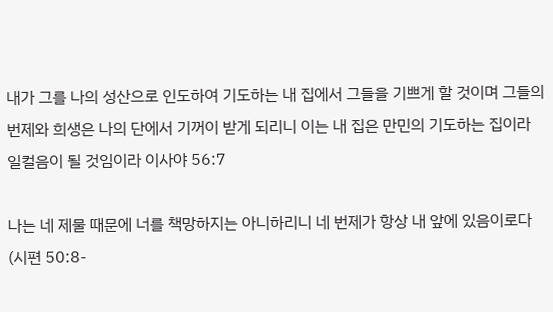내가 그를 나의 성산으로 인도하여 기도하는 내 집에서 그들을 기쁘게 할 것이며 그들의 번제와 희생은 나의 단에서 기꺼이 받게 되리니 이는 내 집은 만민의 기도하는 집이라 일컬음이 될 것임이라 이사야 56:7

나는 네 제물 때문에 너를 책망하지는 아니하리니 네 번제가 항상 내 앞에 있음이로다 (시편 50:8-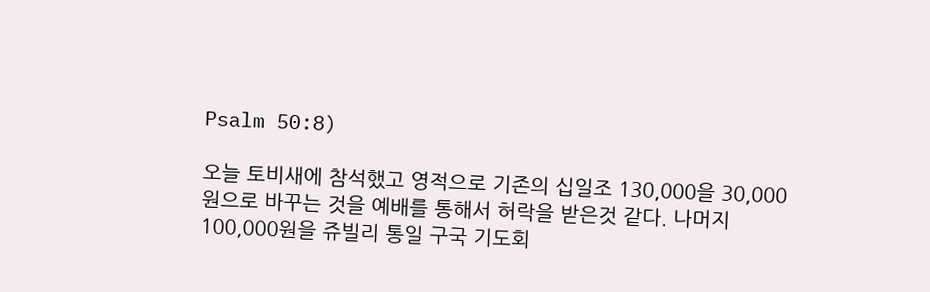Psalm 50:8)

오늘 토비새에 참석했고 영적으로 기존의 십일조 130,000을 30,000원으로 바꾸는 것을 예배를 통해서 허락을 받은것 같다. 나머지 100,000원을 쥬빌리 통일 구국 기도회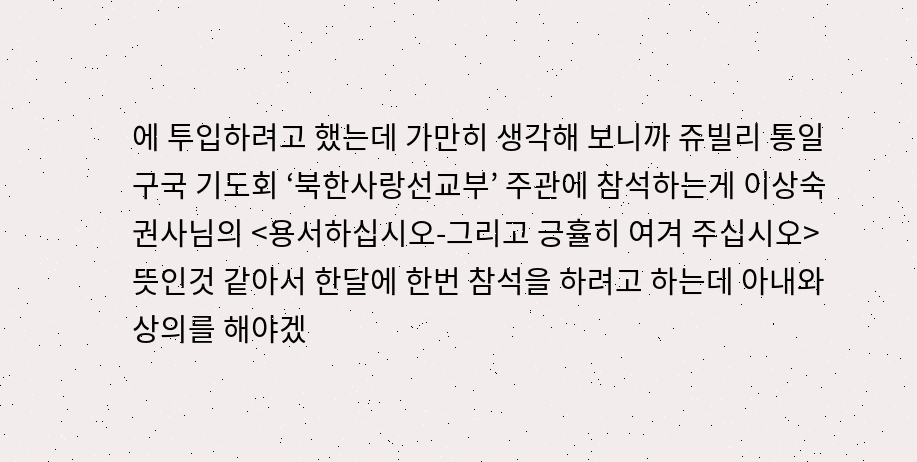에 투입하려고 했는데 가만히 생각해 보니까 쥬빌리 통일 구국 기도회 ‘북한사랑선교부’ 주관에 참석하는게 이상숙 권사님의 <용서하십시오-그리고 긍휼히 여겨 주십시오> 뜻인것 같아서 한달에 한번 참석을 하려고 하는데 아내와 상의를 해야겠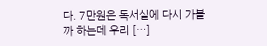다. 7만원은 독서실에 다시 가볼까 하는데 우리 […]